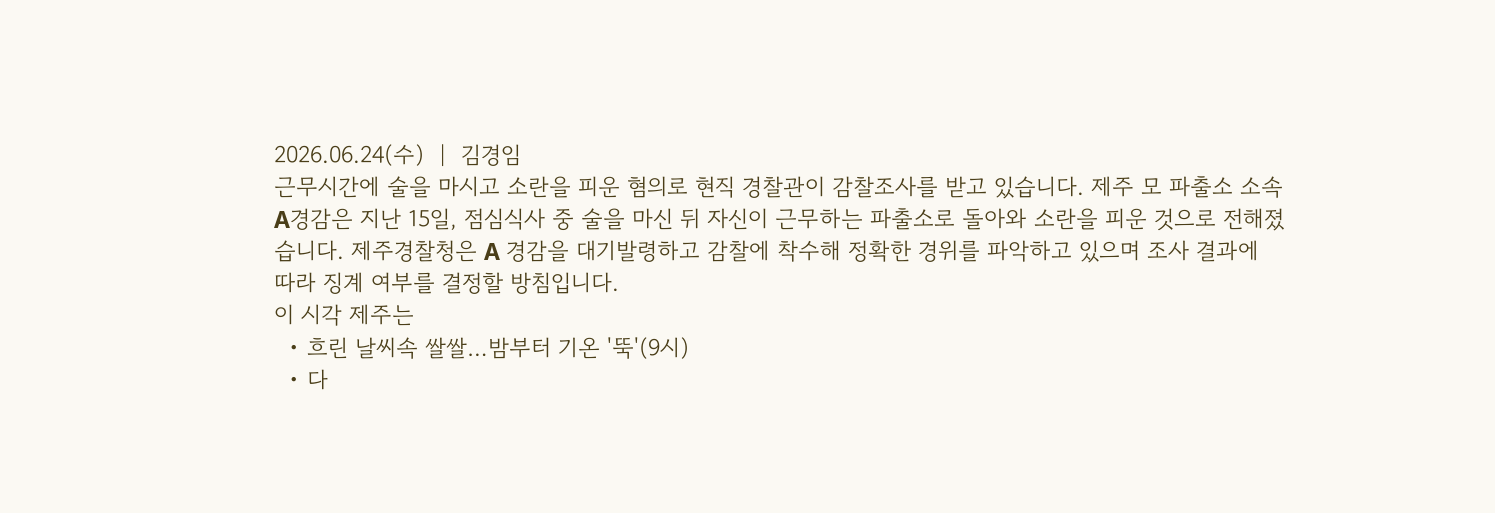2026.06.24(수)  |  김경임
근무시간에 술을 마시고 소란을 피운 혐의로 현직 경찰관이 감찰조사를 받고 있습니다. 제주 모 파출소 소속 A경감은 지난 15일, 점심식사 중 술을 마신 뒤 자신이 근무하는 파출소로 돌아와 소란을 피운 것으로 전해졌습니다. 제주경찰청은 A 경감을 대기발령하고 감찰에 착수해 정확한 경위를 파악하고 있으며 조사 결과에 따라 징계 여부를 결정할 방침입니다.
이 시각 제주는
  • 흐린 날씨속 쌀쌀…밤부터 기온 '뚝'(9시)
  • 다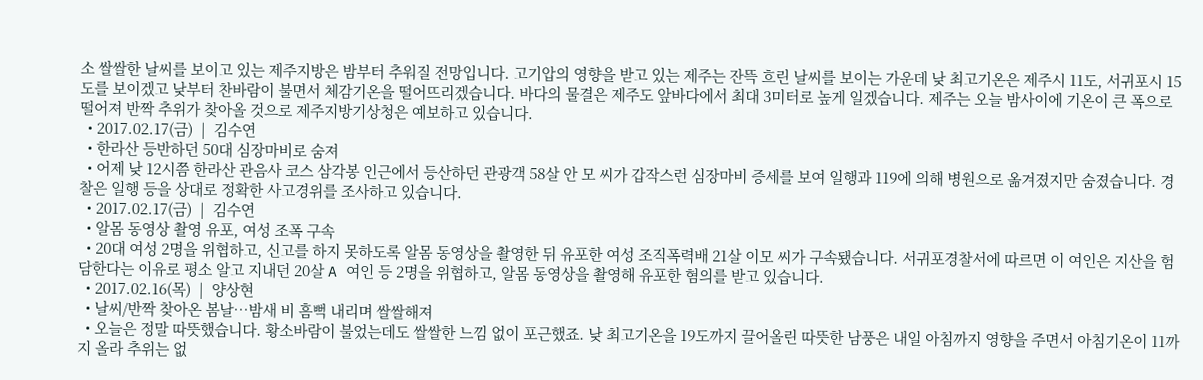소 쌀쌀한 날씨를 보이고 있는 제주지방은 밤부터 추워질 전망입니다. 고기압의 영향을 받고 있는 제주는 잔뜩 흐린 날씨를 보이는 가운데 낮 최고기온은 제주시 11도, 서귀포시 15도를 보이겠고 낮부터 찬바람이 불면서 체감기온을 떨어뜨리겠습니다. 바다의 물결은 제주도 앞바다에서 최대 3미터로 높게 일겠습니다. 제주는 오늘 밤사이에 기온이 큰 폭으로 떨어져 반짝 추위가 찾아올 것으로 제주지방기상청은 예보하고 있습니다.
  • 2017.02.17(금)  |  김수연
  • 한라산 등반하던 50대 심장마비로 숨져
  • 어제 낮 12시쯤 한라산 관음사 코스 삼각봉 인근에서 등산하던 관광객 58살 안 모 씨가 갑작스런 심장마비 증세를 보여 일행과 119에 의해 병원으로 옮겨졌지만 숨졌습니다. 경찰은 일행 등을 상대로 정확한 사고경위를 조사하고 있습니다.
  • 2017.02.17(금)  |  김수연
  • 알몸 동영상 촬영 유포, 여성 조폭 구속
  • 20대 여성 2명을 위협하고, 신고를 하지 못하도록 알몸 동영상을 촬영한 뒤 유포한 여성 조직폭력배 21살 이모 씨가 구속됐습니다. 서귀포경찰서에 따르면 이 여인은 지산을 험담한다는 이유로 평소 알고 지내던 20살 A 여인 등 2명을 위협하고, 알몸 동영상을 촬영해 유포한 혐의를 받고 있습니다.
  • 2017.02.16(목)  |  양상현
  • 날씨/반짝 찾아온 봄날…밤새 비 흠뻑 내리며 쌀쌀해져
  • 오늘은 정말 따뜻했습니다. 황소바람이 불었는데도 쌀쌀한 느낌 없이 포근했죠. 낮 최고기온을 19도까지 끌어올린 따뜻한 남풍은 내일 아침까지 영향을 주면서 아침기온이 11까지 올라 추위는 없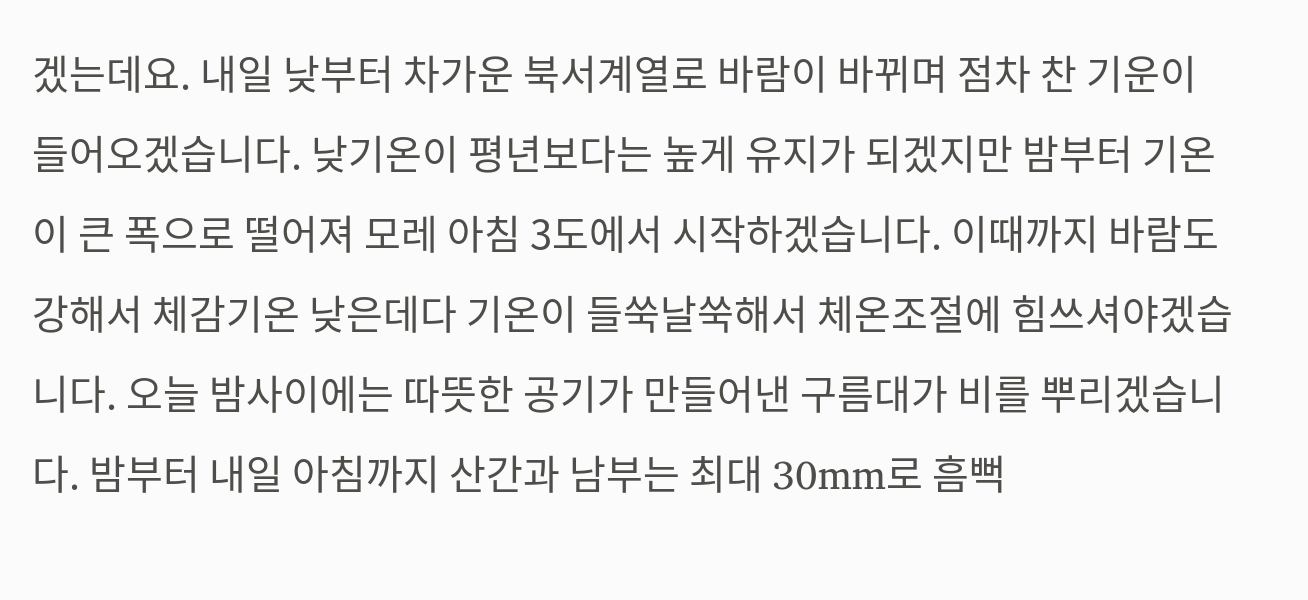겠는데요. 내일 낮부터 차가운 북서계열로 바람이 바뀌며 점차 찬 기운이 들어오겠습니다. 낮기온이 평년보다는 높게 유지가 되겠지만 밤부터 기온이 큰 폭으로 떨어져 모레 아침 3도에서 시작하겠습니다. 이때까지 바람도 강해서 체감기온 낮은데다 기온이 들쑥날쑥해서 체온조절에 힘쓰셔야겠습니다. 오늘 밤사이에는 따뜻한 공기가 만들어낸 구름대가 비를 뿌리겠습니다. 밤부터 내일 아침까지 산간과 남부는 최대 30mm로 흠뻑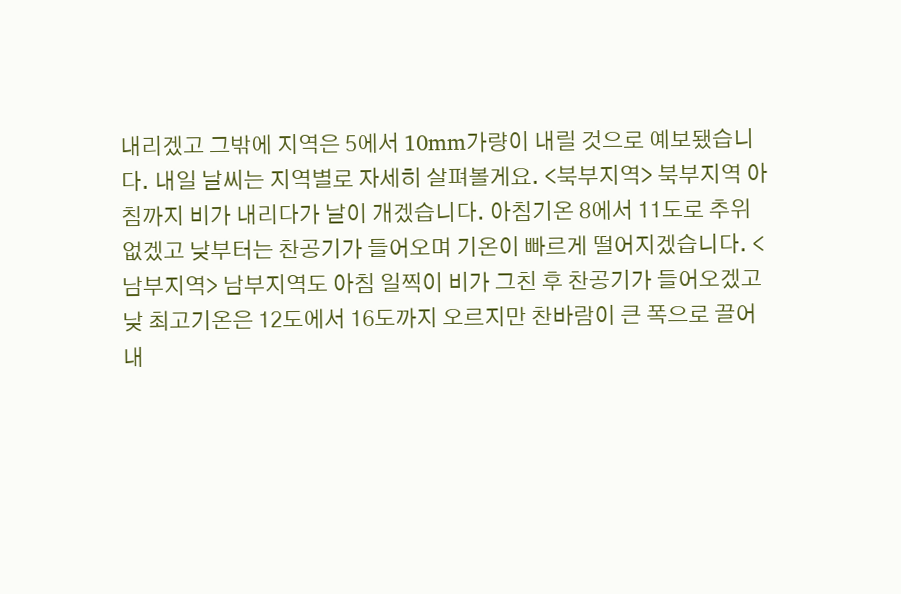내리겠고 그밖에 지역은 5에서 10mm가량이 내릴 것으로 예보됐습니다. 내일 날씨는 지역별로 자세히 살펴볼게요. <북부지역> 북부지역 아침까지 비가 내리다가 날이 개겠습니다. 아침기온 8에서 11도로 추위 없겠고 낮부터는 찬공기가 들어오며 기온이 빠르게 떨어지겠습니다. <남부지역> 남부지역도 아침 일찍이 비가 그친 후 찬공기가 들어오겠고 낮 최고기온은 12도에서 16도까지 오르지만 찬바람이 큰 폭으로 끌어내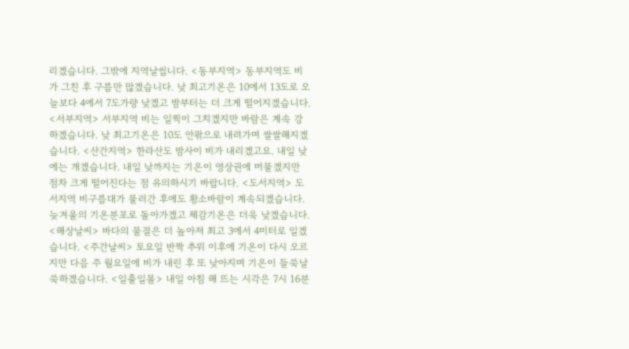리겠습니다. 그밖에 지역날씹니다. <동부지역> 동부지역도 비가 그친 후 구름만 많겠습니다. 낮 최고기온은 10에서 13도로 오늘보다 4에서 7도가량 낮겠고 밤부터는 더 크게 떨어지겠습니다. <서부지역> 서부지역 비는 일찍이 그치겠지만 바람은 계속 강하겠습니다. 낮 최고기온은 10도 안팎으로 내려가며 쌀쌀해지겠습니다. <산간지역> 한라산도 밤사이 비가 내리겠고요. 내일 낮에는 개겠습니다. 내일 낮까지는 기온이 영상권에 머물겠지만 점차 크게 떨어진다는 점 유의하시기 바랍니다. <도서지역> 도서지역 비구름대가 물러간 후에도 황소바람이 계속되겠습니다. 늦겨울의 기온분포로 돌아가겠고 체감기온은 더욱 낮겠습니다. <해상날씨> 바다의 물결은 더 높아져 최고 3에서 4미터로 일겠습니다. <주간날씨> 토요일 반짝 추위 이후에 기온이 다시 오르지만 다음 주 월요일에 비가 내린 후 또 낮아지며 기온이 들쑥날쑥하겠습니다. <일출일몰> 내일 아침 해 뜨는 시각은 7시 16분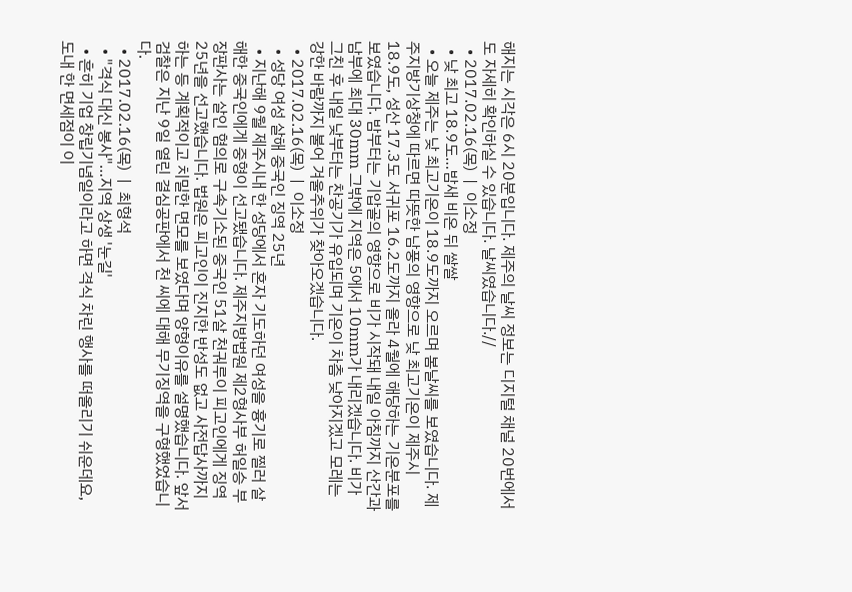해지는 시각은 6시 20분입니다. 제주의 날씨 정보는 디지털 채널 20번에서도 자세히 확인하실 수 있습니다. 날씨였습니다.//
  • 2017.02.16(목)  |  이소정
  • 낮 최고 18.9도…밤새 비온 뒤 쌀쌀
  • 오늘 제주는 낮 최고기온이 18.9도까지 오르며 봄날씨를 보였습니다. 제주지방기상청에 따르면 따뜻한 남풍의 영향으로 낮 최고기온이 제주시 18.9도, 성산 17.3도 서귀포 16.2도까지 올라 4월에 해당하는 기온분포를 보였습니다. 밤부터는 기압골의 영향으로 비가 시작돼 내일 아침까지 산간과 남부에 최대 30mm 그밖에 지역은 5에서 10mm가 내리겠습니다. 비가 그친 후 내일 낮부터는 찬공기가 유입되며 기온이 차츰 낮아지겠고 모레는 강한 바람까지 불어 겨울추위가 찾아오겠습니다.
  • 2017.02.16(목)  |  이소정
  • 성당 여성 살해 중국인 징역 25년
  • 지난해 9월 제주시내 한 성당에서 혼자 기도하던 여성을 흉기로 찔러 살해한 중국인에게 중형이 선고됐습니다. 제주지방법원 제2형사부 허일승 부장판사는 살인 혐의로 구속기소된 중국인 51살 천궈루이 피고인에게 징역 25년을 선고했습니다. 법원은 피고인이 진지한 반성도 없고 사전답사까지 하는 등 계획적이고 치밀한 면모를 보였다며 양형이유를 설명했습니다. 앞서 검찰은 지난 9일 열린 결심공판에서 천 씨에 대해 무기징역을 구형했었습니다.
  • 2017.02.16(목)  |  최형석
  • "격식 대신 봉사"…지역 상생 '눈길'
  • 흔히 기업 창립기념일이라고 하면 격식 차린 행사를 떠올리기 쉬운데요, 도내 한 면세점이 이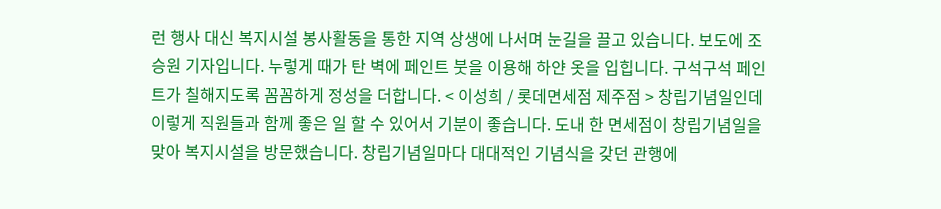런 행사 대신 복지시설 봉사활동을 통한 지역 상생에 나서며 눈길을 끌고 있습니다. 보도에 조승원 기자입니다. 누렇게 때가 탄 벽에 페인트 붓을 이용해 하얀 옷을 입힙니다. 구석구석 페인트가 칠해지도록 꼼꼼하게 정성을 더합니다. < 이성희 / 롯데면세점 제주점 > 창립기념일인데 이렇게 직원들과 함께 좋은 일 할 수 있어서 기분이 좋습니다. 도내 한 면세점이 창립기념일을 맞아 복지시설을 방문했습니다. 창립기념일마다 대대적인 기념식을 갖던 관행에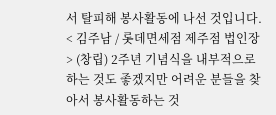서 탈피해 봉사활동에 나선 것입니다. < 김주남 / 롯데면세점 제주점 법인장 > (창립) 2주년 기념식을 내부적으로 하는 것도 좋겠지만 어려운 분들을 찾아서 봉사활동하는 것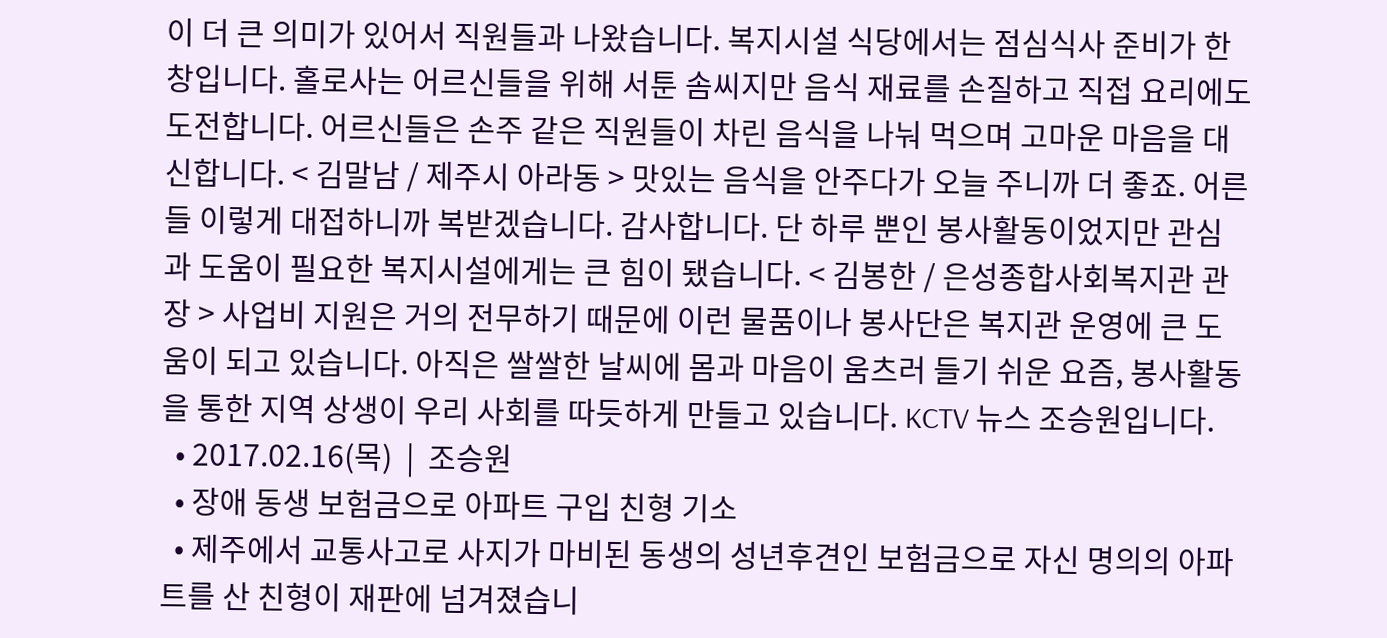이 더 큰 의미가 있어서 직원들과 나왔습니다. 복지시설 식당에서는 점심식사 준비가 한창입니다. 홀로사는 어르신들을 위해 서툰 솜씨지만 음식 재료를 손질하고 직접 요리에도 도전합니다. 어르신들은 손주 같은 직원들이 차린 음식을 나눠 먹으며 고마운 마음을 대신합니다. < 김말남 / 제주시 아라동 > 맛있는 음식을 안주다가 오늘 주니까 더 좋죠. 어른들 이렇게 대접하니까 복받겠습니다. 감사합니다. 단 하루 뿐인 봉사활동이었지만 관심과 도움이 필요한 복지시설에게는 큰 힘이 됐습니다. < 김봉한 / 은성종합사회복지관 관장 > 사업비 지원은 거의 전무하기 때문에 이런 물품이나 봉사단은 복지관 운영에 큰 도움이 되고 있습니다. 아직은 쌀쌀한 날씨에 몸과 마음이 움츠러 들기 쉬운 요즘, 봉사활동을 통한 지역 상생이 우리 사회를 따듯하게 만들고 있습니다. KCTV 뉴스 조승원입니다.
  • 2017.02.16(목)  |  조승원
  • 장애 동생 보험금으로 아파트 구입 친형 기소
  • 제주에서 교통사고로 사지가 마비된 동생의 성년후견인 보험금으로 자신 명의의 아파트를 산 친형이 재판에 넘겨졌습니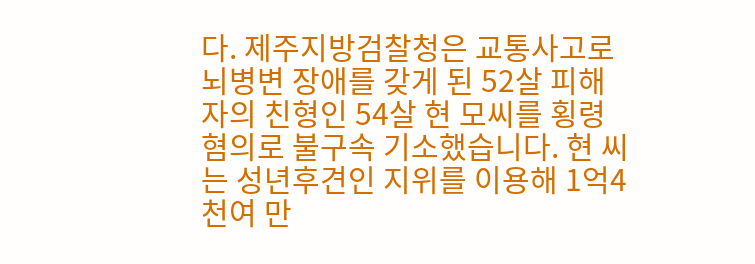다. 제주지방검찰청은 교통사고로 뇌병변 장애를 갖게 된 52살 피해자의 친형인 54살 현 모씨를 횡령 혐의로 불구속 기소했습니다. 현 씨는 성년후견인 지위를 이용해 1억4천여 만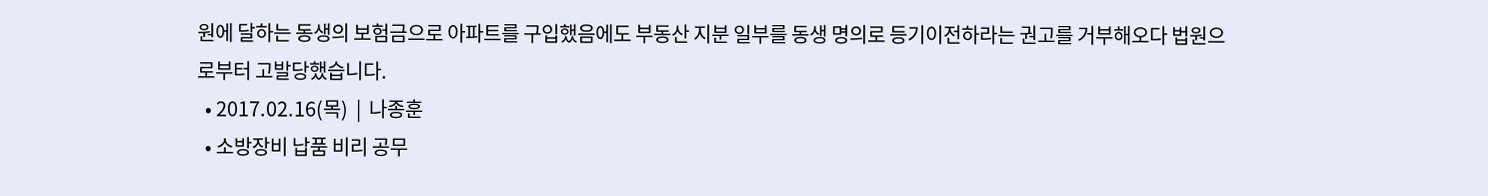원에 달하는 동생의 보험금으로 아파트를 구입했음에도 부동산 지분 일부를 동생 명의로 등기이전하라는 권고를 거부해오다 법원으로부터 고발당했습니다.
  • 2017.02.16(목)  |  나종훈
  • 소방장비 납품 비리 공무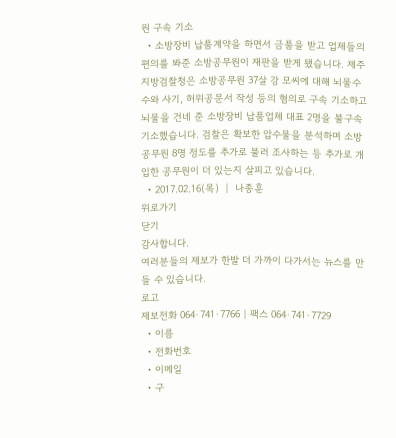원 구속 기소
  • 소방장비 납품계약을 하면서 금품을 받고 업체들의 편의를 봐준 소방공무원이 재판을 받게 됐습니다. 제주지방검찰청은 소방공무원 37살 강 모씨에 대해 뇌물수수와 사기, 허위공문서 작성 등의 혐의로 구속 기소하고 뇌물을 건네 준 소방장비 납품업체 대표 2명을 불구속 기소했습니다. 검찰은 확보한 압수물을 분석하며 소방공무원 8명 정도를 추가로 불러 조사하는 등 추가로 개입한 공무원이 더 있는지 살피고 있습니다.
  • 2017.02.16(목)  |  나종훈
위로가기
닫기
감사합니다.
여러분들의 제보가 한발 더 가까이 다가서는 뉴스를 만들 수 있습니다.
로고
제보전화 064·741·7766 | 팩스 064·741·7729
  • 이름
  • 전화번호
  • 이메일
  • 구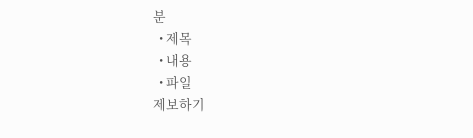분
  • 제목
  • 내용
  • 파일
제보하기